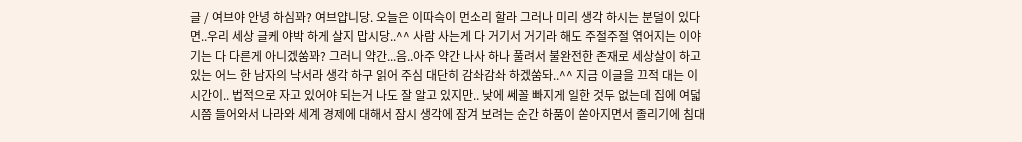글 / 여브야 안녕 하심꽈? 여브얍니당. 오늘은 이따슥이 먼소리 할라 그러나 미리 생각 하시는 분덜이 있다면..우리 세상 글케 야박 하게 살지 맙시당..^^ 사람 사는게 다 거기서 거기라 해도 주절주절 엮어지는 이야기는 다 다른게 아니겠쑴꽈? 그러니 약간...음..아주 약간 나사 하나 풀려서 불완전한 존재로 세상살이 하고 있는 어느 한 남자의 낙서라 생각 하구 읽어 주심 대단히 감솨감솨 하겠쑴돠..^^ 지금 이글을 끄적 대는 이시간이.. 법적으로 자고 있어야 되는거 나도 잘 알고 있지만.. 낮에 쎄꼴 빠지게 일한 것두 없는데 집에 여덟시쯤 들어와서 나라와 세계 경제에 대해서 잠시 생각에 잠겨 보려는 순간 하품이 쏟아지면서 졸리기에 침대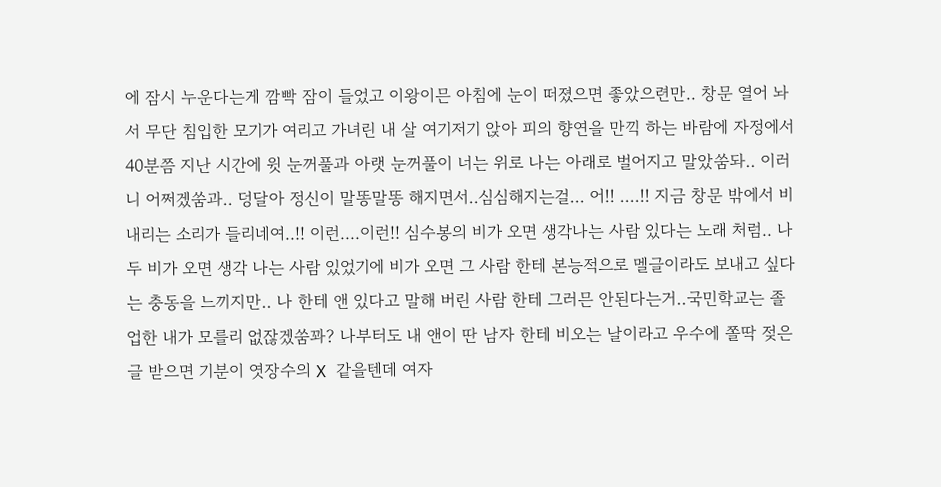에 잠시 누운다는게 깜빡 잠이 들었고 이왕이믄 아침에 눈이 떠졌으면 좋았으련만.. 창문 열어 놔서 무단 침입한 모기가 여리고 가녀린 내 살 여기저기 앉아 피의 향연을 만끽 하는 바람에 자정에서 40분쯤 지난 시간에 윗 눈꺼풀과 아랫 눈꺼풀이 너는 위로 나는 아래로 벌어지고 말았쑴돠.. 이러니 어쩌겠쑴과.. 덩달아 정신이 말똥말똥 해지면서..심심해지는걸... 어!! ....!! 지금 창문 밖에서 비 내리는 소리가 들리네여..!! 이런....이런!! 심수봉의 비가 오면 생각나는 사람 있다는 노래 처럼.. 나두 비가 오면 생각 나는 사람 있었기에 비가 오면 그 사람 한테 본능적으로 멜글이라도 보내고 싶다는 충동을 느끼지만.. 나 한테 앤 있다고 말해 버린 사람 한테 그러믄 안된다는거..국민학교는 졸업한 내가 모를리 없잖겠쑴꽈? 나부터도 내 앤이 딴 남자 한테 비오는 날이라고 우수에 쫄딱 젖은 글 받으면 기분이 엿장수의 X 같을텐데 여자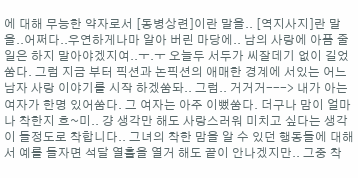에 대해 무능한 약자로서 [동병상련]이란 말을.. [역지사지]란 말을..어쩌다..우연하게나마 알아 버린 마당에.. 남의 사랑에 아픔 줄 일은 하지 말아야겠지여..ㅜ.ㅜ 오늘두 서두가 씨잘데기 없이 길었쑴다. 그럼 지금 부터 픽션과 논픽션의 애매한 경계에 서있는 어느 남자 사랑 이야기를 시작 하겠쑴돠.. 그럼.. 거거거---> 내가 아는 여자가 한명 있어쑴다. 그 여자는 아주 이뻤쑴다. 더구나 맘이 얼마나 착한지 흐~미.. 걍 생각만 해도 사랑스러워 미치고 싶다는 생각이 들정도로 착합니다.. 그녀의 착한 맘을 알 수 있던 행동들에 대해서 예를 들자면 석달 열흘을 열거 해도 끝이 안나겠지만.. 그중 착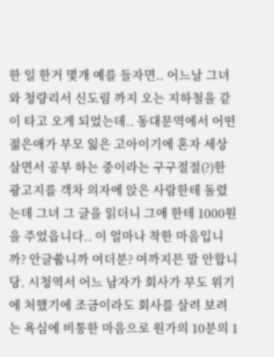한 일 한거 몇개 예를 들자면.. 어느날 그녀와 청량리서 신도림 까지 오는 지하철을 같이 타고 오게 되었는데.. 동대문역에서 어떤 젊은애가 부모 잃은 고아이기에 혼자 세상 살면서 공부 하는 중이라는 구구절절(?)한 광고지를 객차 의자에 앉은 사람한테 돌렸는데 그녀 그 글을 읽더니 그애 한테 1000원을 주었읍니다.. 이 얼마나 착한 마음입니까? 안글쑵니까 여더분? 여까지믄 말 안합니당. 시청역서 어느 남자가 회사가 부도 위기에 처했기에 조금이라도 회사를 살려 보려는 욕심에 비통한 마음으로 원가의 10분의 1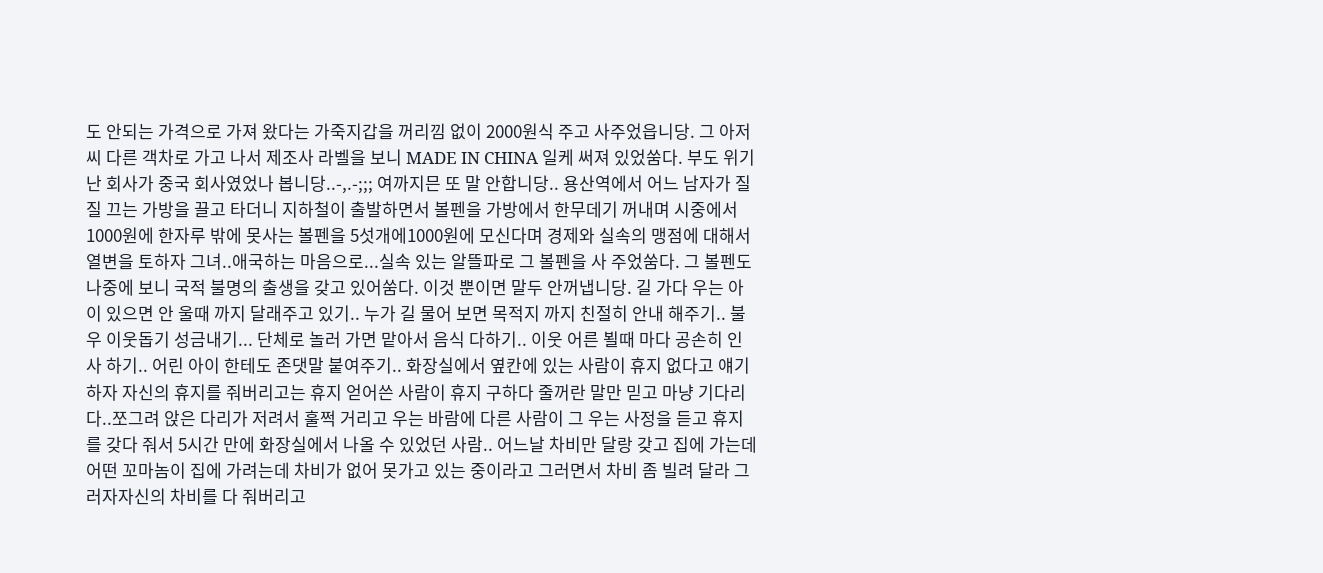도 안되는 가격으로 가져 왔다는 가죽지갑을 꺼리낌 없이 2000원식 주고 사주었읍니당. 그 아저씨 다른 객차로 가고 나서 제조사 라벨을 보니 MADE IN CHINA 일케 써져 있었쑴다. 부도 위기난 회사가 중국 회사였었나 봅니당..-,.-;;; 여까지믄 또 말 안합니당.. 용산역에서 어느 남자가 질질 끄는 가방을 끌고 타더니 지하철이 출발하면서 볼펜을 가방에서 한무데기 꺼내며 시중에서 1000원에 한자루 밖에 못사는 볼펜을 5섯개에1000원에 모신다며 경제와 실속의 맹점에 대해서 열변을 토하자 그녀..애국하는 마음으로...실속 있는 알뜰파로 그 볼펜을 사 주었쑴다. 그 볼펜도 나중에 보니 국적 불명의 출생을 갖고 있어쑴다. 이것 뿐이면 말두 안꺼냅니당. 길 가다 우는 아이 있으면 안 울때 까지 달래주고 있기.. 누가 길 물어 보면 목적지 까지 친절히 안내 해주기.. 불우 이웃돕기 성금내기... 단체로 놀러 가면 맡아서 음식 다하기.. 이웃 어른 뵐때 마다 공손히 인사 하기.. 어린 아이 한테도 존댓말 붙여주기.. 화장실에서 옆칸에 있는 사람이 휴지 없다고 얘기 하자 자신의 휴지를 줘버리고는 휴지 얻어쓴 사람이 휴지 구하다 줄꺼란 말만 믿고 마냥 기다리다..쪼그려 앉은 다리가 저려서 훌쩍 거리고 우는 바람에 다른 사람이 그 우는 사정을 듣고 휴지를 갖다 줘서 5시간 만에 화장실에서 나올 수 있었던 사람.. 어느날 차비만 달랑 갖고 집에 가는데 어떤 꼬마놈이 집에 가려는데 차비가 없어 못가고 있는 중이라고 그러면서 차비 좀 빌려 달라 그러자자신의 차비를 다 줘버리고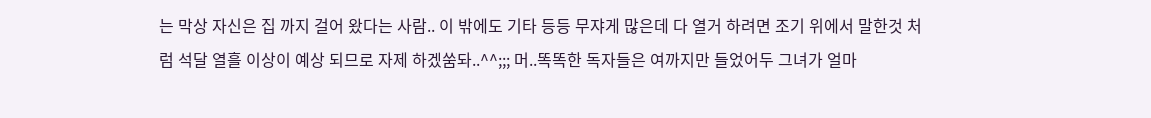는 막상 자신은 집 까지 걸어 왔다는 사람.. 이 밖에도 기타 등등 무쟈게 많은데 다 열거 하려면 조기 위에서 말한것 처럼 석달 열흘 이상이 예상 되므로 자제 하겠쑴돠..^^;;; 머..똑똑한 독자들은 여까지만 들었어두 그녀가 얼마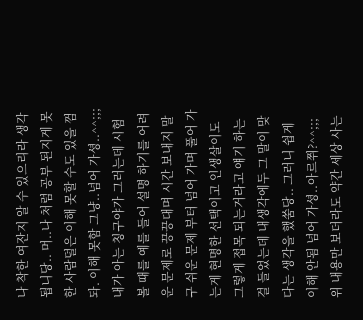나 착한 여잔지 알 수 있으리라 생각 됩니당.. 머..나 처럼 공부 된지게 못한 사람덜은 이해 못할 수도 있을 껌돠. 이해 못함 그냥..넘어 가셩..^^;;; 내가 아는 칭구야가 그러는데 시험 볼 때를 예를 들어 설명 하기를 어려운 문제로 끙끙대며 시간 보내지 말구 쉬운 문제 부터 넘어 가며 풀어 가는게 현명한 선택이고 인생살이도 그렇게 접목 되는거라고 얘기 하는걸 들었는데 내생각에두 그 말이 맞다는 생각을 했쑴당.. 그러니 쉽게 이해 안됨 넘어 가셩..아르쮜?^^;;; 위 내용만 보더라도 약간 세상 사는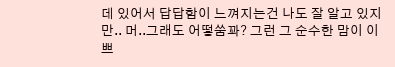데 있어서 답답함이 느껴지는건 나도 잘 알고 있지만.. 머..그래도 어떻쑴꽈? 그런 그 순수한 맘이 이쁘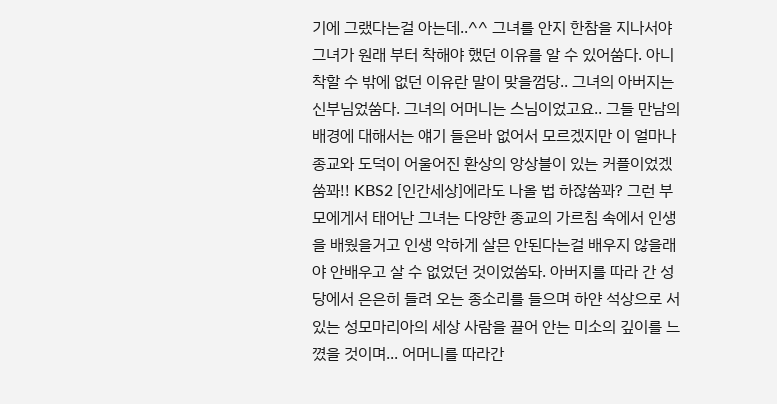기에 그랬다는걸 아는데..^^ 그녀를 안지 한참을 지나서야 그녀가 원래 부터 착해야 했던 이유를 알 수 있어쑴다. 아니 착할 수 밖에 없던 이유란 말이 맞을껌당.. 그녀의 아버지는 신부님었쑴다. 그녀의 어머니는 스님이었고요.. 그들 만남의 배경에 대해서는 얘기 들은바 없어서 모르겠지만 이 얼마나 종교와 도덕이 어울어진 환상의 앙상블이 있는 커플이었겠쑴꽈!! KBS2 [인간세상]에라도 나올 법 하잖쑴꽈? 그런 부모에게서 태어난 그녀는 다양한 종교의 가르침 속에서 인생을 배웠을거고 인생 악하게 살믄 안된다는걸 배우지 않을래야 안배우고 살 수 없었던 것이었쑴돠. 아버지를 따라 간 성당에서 은은히 들려 오는 종소리를 들으며 하얀 석상으로 서있는 성모마리아의 세상 사람을 끌어 안는 미소의 깊이를 느꼈을 것이며... 어머니를 따라간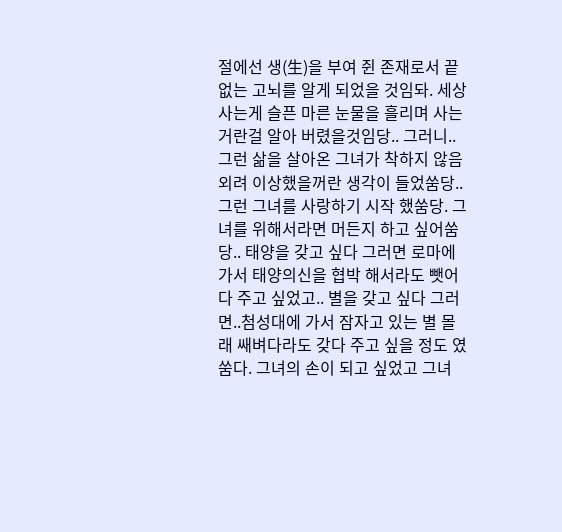절에선 생(生)을 부여 쥔 존재로서 끝 없는 고뇌를 알게 되었을 것임돠. 세상 사는게 슬픈 마른 눈물을 흘리며 사는거란걸 알아 버렸을것임당.. 그러니..그런 삶을 살아온 그녀가 착하지 않음 외려 이상했을꺼란 생각이 들었쑴당.. 그런 그녀를 사랑하기 시작 했쑴당. 그녀를 위해서라면 머든지 하고 싶어쑴당.. 태양을 갖고 싶다 그러면 로마에 가서 태양의신을 협박 해서라도 뺏어다 주고 싶었고.. 별을 갖고 싶다 그러면..첨성대에 가서 잠자고 있는 별 몰래 쌔벼다라도 갖다 주고 싶을 정도 였쑴다. 그녀의 손이 되고 싶었고 그녀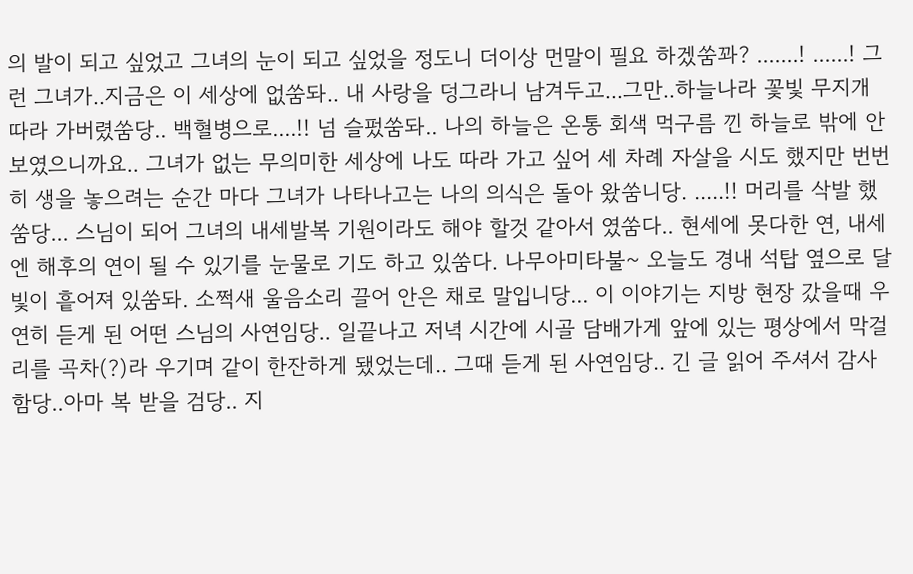의 발이 되고 싶었고 그녀의 눈이 되고 싶었을 정도니 더이상 먼말이 필요 하겠쑴꽈? .......! ......! 그런 그녀가..지금은 이 세상에 없쑴돠.. 내 사랑을 덩그라니 남겨두고...그만..하늘나라 꽃빛 무지개 따라 가버렸쑴당.. 백혈병으로....!! 넘 슬펐쑴돠.. 나의 하늘은 온통 회색 먹구름 낀 하늘로 밖에 안보였으니까요.. 그녀가 없는 무의미한 세상에 나도 따라 가고 싶어 세 차례 자살을 시도 했지만 번번히 생을 놓으려는 순간 마다 그녀가 나타나고는 나의 의식은 돌아 왔쑴니당. .....!! 머리를 삭발 했쑴당... 스님이 되어 그녀의 내세발복 기원이라도 해야 할것 같아서 였쑴다.. 현세에 못다한 연, 내세엔 해후의 연이 될 수 있기를 눈물로 기도 하고 있쑴다. 나무아미타불~ 오늘도 경내 석탑 옆으로 달빛이 흩어져 있쑴돠. 소쩍새 울음소리 끌어 안은 채로 말입니당... 이 이야기는 지방 현장 갔을때 우연히 듣게 된 어떤 스님의 사연임당.. 일끝나고 저녁 시간에 시골 담배가게 앞에 있는 평상에서 막걸리를 곡차(?)라 우기며 같이 한잔하게 됐었는데.. 그때 듣게 된 사연임당.. 긴 글 읽어 주셔서 감사 함당..아마 복 받을 검당.. 지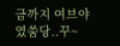금까지 여브야였쑴당..꾸~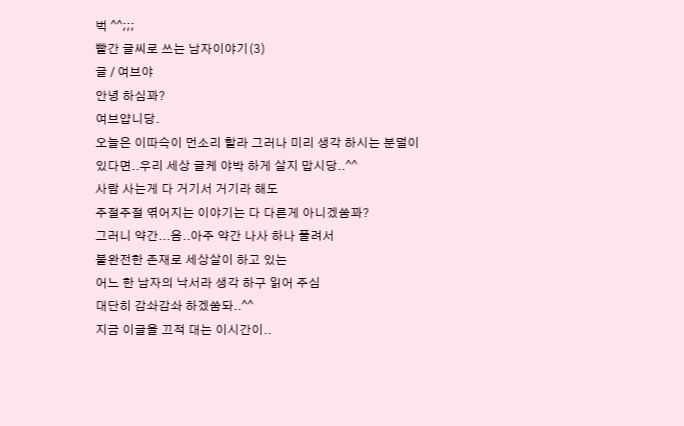벅 ^^;;;
빨간 글씨로 쓰는 남자이야기(3)
글 / 여브야
안녕 하심꽈?
여브얍니당.
오늘은 이따슥이 먼소리 할라 그러나 미리 생각 하시는 분덜이
있다면..우리 세상 글케 야박 하게 살지 맙시당..^^
사람 사는게 다 거기서 거기라 해도
주절주절 엮어지는 이야기는 다 다른게 아니겠쑴꽈?
그러니 약간...음..아주 약간 나사 하나 풀려서
불완전한 존재로 세상살이 하고 있는
어느 한 남자의 낙서라 생각 하구 읽어 주심
대단히 감솨감솨 하겠쑴돠..^^
지금 이글을 끄적 대는 이시간이..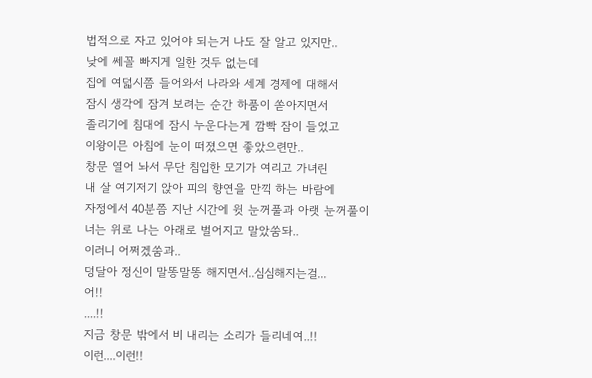법적으로 자고 있어야 되는거 나도 잘 알고 있지만..
낮에 쎄꼴 빠지게 일한 것두 없는데
집에 여덟시쯤 들어와서 나라와 세계 경제에 대해서
잠시 생각에 잠겨 보려는 순간 하품이 쏟아지면서
졸리기에 침대에 잠시 누운다는게 깜빡 잠이 들었고
이왕이믄 아침에 눈이 떠졌으면 좋았으련만..
창문 열어 놔서 무단 침입한 모기가 여리고 가녀린
내 살 여기저기 앉아 피의 향연을 만끽 하는 바람에
자정에서 40분쯤 지난 시간에 윗 눈꺼풀과 아랫 눈꺼풀이
너는 위로 나는 아래로 벌어지고 말았쑴돠..
이러니 어쩌겠쑴과..
덩달아 정신이 말똥말똥 해지면서..심심해지는걸...
어!!
....!!
지금 창문 밖에서 비 내리는 소리가 들리네여..!!
이런....이런!!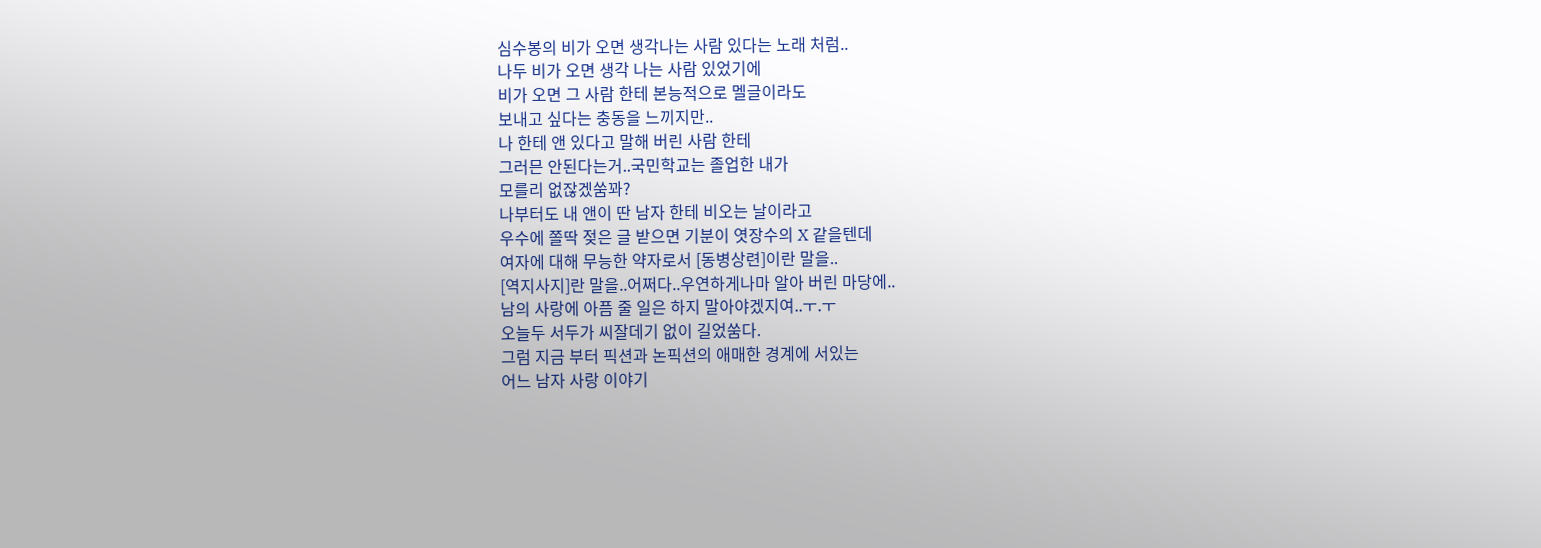심수봉의 비가 오면 생각나는 사람 있다는 노래 처럼..
나두 비가 오면 생각 나는 사람 있었기에
비가 오면 그 사람 한테 본능적으로 멜글이라도
보내고 싶다는 충동을 느끼지만..
나 한테 앤 있다고 말해 버린 사람 한테
그러믄 안된다는거..국민학교는 졸업한 내가
모를리 없잖겠쑴꽈?
나부터도 내 앤이 딴 남자 한테 비오는 날이라고
우수에 쫄딱 젖은 글 받으면 기분이 엿장수의 X 같을텐데
여자에 대해 무능한 약자로서 [동병상련]이란 말을..
[역지사지]란 말을..어쩌다..우연하게나마 알아 버린 마당에..
남의 사랑에 아픔 줄 일은 하지 말아야겠지여..ㅜ.ㅜ
오늘두 서두가 씨잘데기 없이 길었쑴다.
그럼 지금 부터 픽션과 논픽션의 애매한 경계에 서있는
어느 남자 사랑 이야기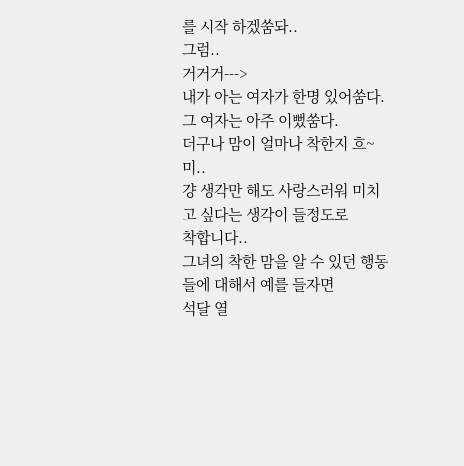를 시작 하겠쑴돠..
그럼..
거거거--->
내가 아는 여자가 한명 있어쑴다.
그 여자는 아주 이뻤쑴다.
더구나 맘이 얼마나 착한지 흐~미..
걍 생각만 해도 사랑스러워 미치고 싶다는 생각이 들정도로
착합니다..
그녀의 착한 맘을 알 수 있던 행동들에 대해서 예를 들자면
석달 열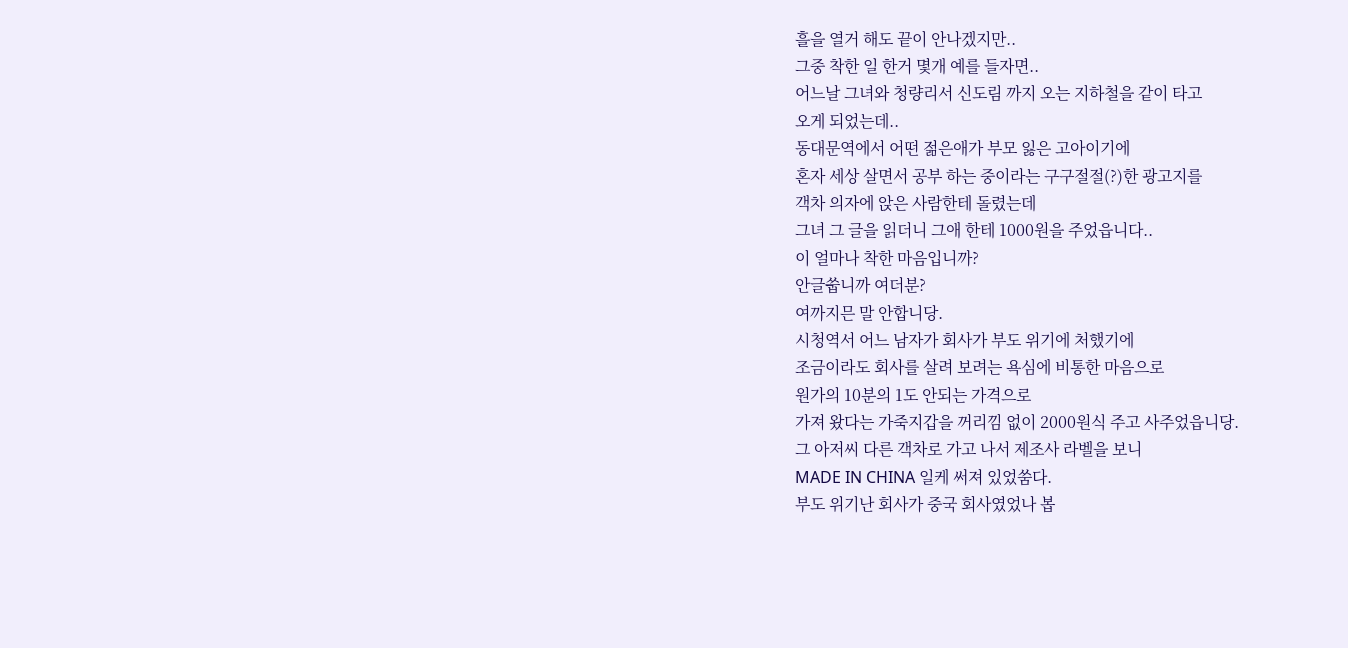흘을 열거 해도 끝이 안나겠지만..
그중 착한 일 한거 몇개 예를 들자면..
어느날 그녀와 청량리서 신도림 까지 오는 지하철을 같이 타고
오게 되었는데..
동대문역에서 어떤 젊은애가 부모 잃은 고아이기에
혼자 세상 살면서 공부 하는 중이라는 구구절절(?)한 광고지를
객차 의자에 앉은 사람한테 돌렸는데
그녀 그 글을 읽더니 그애 한테 1000원을 주었읍니다..
이 얼마나 착한 마음입니까?
안글쑵니까 여더분?
여까지믄 말 안합니당.
시청역서 어느 남자가 회사가 부도 위기에 처했기에
조금이라도 회사를 살려 보려는 욕심에 비통한 마음으로
원가의 10분의 1도 안되는 가격으로
가져 왔다는 가죽지갑을 꺼리낌 없이 2000원식 주고 사주었읍니당.
그 아저씨 다른 객차로 가고 나서 제조사 라벨을 보니
MADE IN CHINA 일케 써져 있었쑴다.
부도 위기난 회사가 중국 회사였었나 봅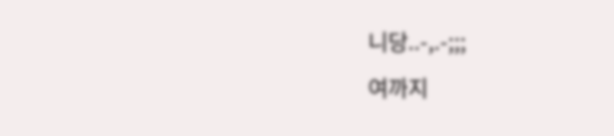니당..-,.-;;;
여까지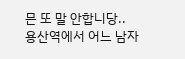믄 또 말 안합니당..
용산역에서 어느 남자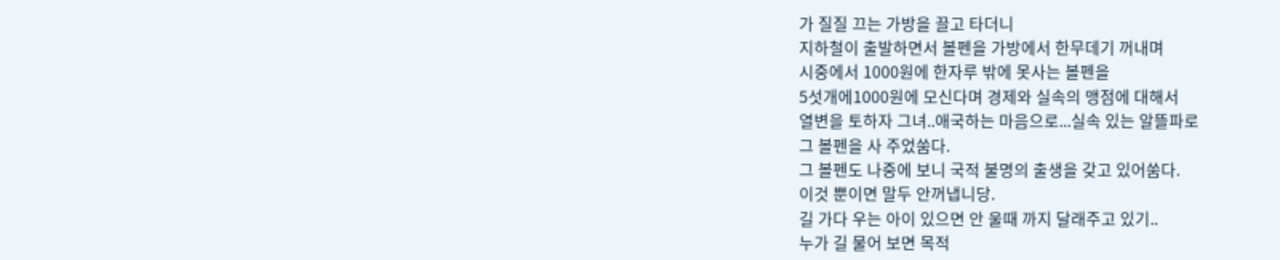가 질질 끄는 가방을 끌고 타더니
지하철이 출발하면서 볼펜을 가방에서 한무데기 꺼내며
시중에서 1000원에 한자루 밖에 못사는 볼펜을
5섯개에1000원에 모신다며 경제와 실속의 맹점에 대해서
열변을 토하자 그녀..애국하는 마음으로...실속 있는 알뜰파로
그 볼펜을 사 주었쑴다.
그 볼펜도 나중에 보니 국적 불명의 출생을 갖고 있어쑴다.
이것 뿐이면 말두 안꺼냅니당.
길 가다 우는 아이 있으면 안 울때 까지 달래주고 있기..
누가 길 물어 보면 목적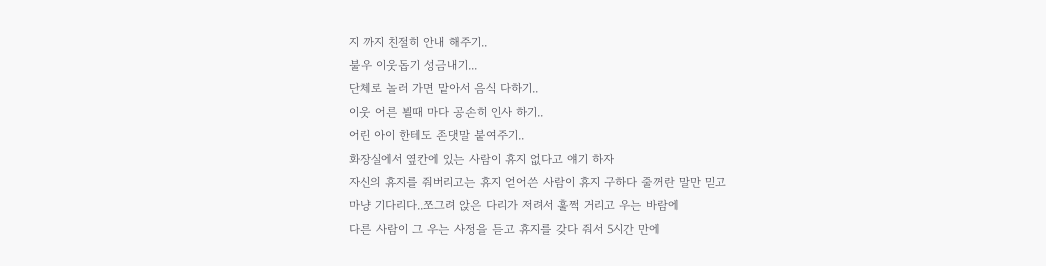지 까지 친절히 안내 해주기..
불우 이웃돕기 성금내기...
단체로 놀러 가면 맡아서 음식 다하기..
이웃 어른 뵐때 마다 공손히 인사 하기..
어린 아이 한테도 존댓말 붙여주기..
화장실에서 옆칸에 있는 사람이 휴지 없다고 얘기 하자
자신의 휴지를 줘버리고는 휴지 얻어쓴 사람이 휴지 구하다 줄꺼란 말만 믿고
마냥 기다리다..쪼그려 앉은 다리가 저려서 훌쩍 거리고 우는 바람에
다른 사람이 그 우는 사정을 듣고 휴지를 갖다 줘서 5시간 만에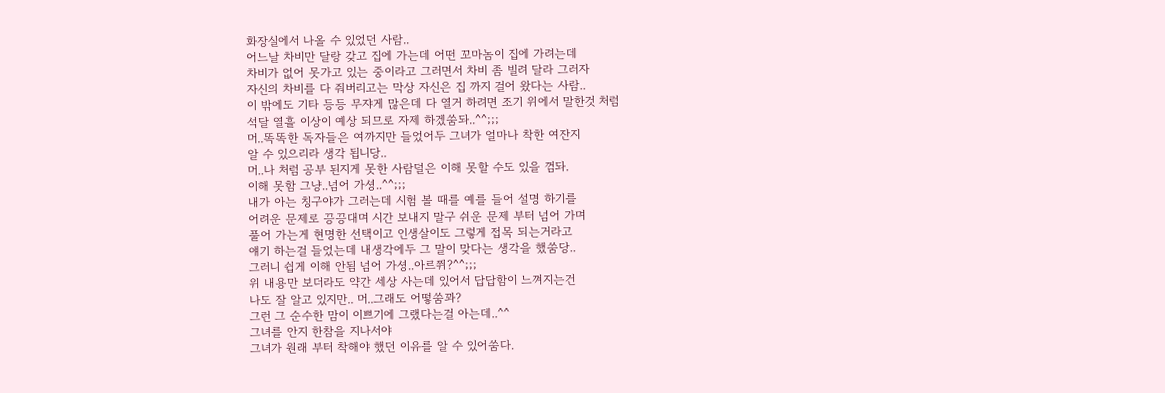화장실에서 나올 수 있었던 사람..
어느날 차비만 달랑 갖고 집에 가는데 어떤 꼬마놈이 집에 가려는데
차비가 없어 못가고 있는 중이라고 그러면서 차비 좀 빌려 달라 그러자
자신의 차비를 다 줘버리고는 막상 자신은 집 까지 걸어 왔다는 사람..
이 밖에도 기타 등등 무쟈게 많은데 다 열거 하려면 조기 위에서 말한것 처럼
석달 열흘 이상이 예상 되므로 자제 하겠쑴돠..^^;;;
머..똑똑한 독자들은 여까지만 들었어두 그녀가 얼마나 착한 여잔지
알 수 있으리라 생각 됩니당..
머..나 처럼 공부 된지게 못한 사람덜은 이해 못할 수도 있을 껌돠.
이해 못함 그냥..넘어 가셩..^^;;;
내가 아는 칭구야가 그러는데 시험 볼 때를 예를 들어 설명 하기를
어려운 문제로 끙끙대며 시간 보내지 말구 쉬운 문제 부터 넘어 가며
풀어 가는게 현명한 선택이고 인생살이도 그렇게 접목 되는거라고
얘기 하는걸 들었는데 내생각에두 그 말이 맞다는 생각을 했쑴당..
그러니 쉽게 이해 안됨 넘어 가셩..아르쮜?^^;;;
위 내용만 보더라도 약간 세상 사는데 있어서 답답함이 느껴지는건
나도 잘 알고 있지만.. 머..그래도 어떻쑴꽈?
그런 그 순수한 맘이 이쁘기에 그랬다는걸 아는데..^^
그녀를 안지 한참을 지나서야
그녀가 원래 부터 착해야 했던 이유를 알 수 있어쑴다.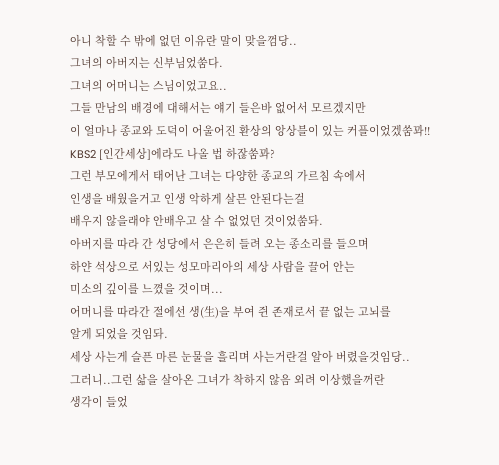아니 착할 수 밖에 없던 이유란 말이 맞을껌당..
그녀의 아버지는 신부님었쑴다.
그녀의 어머니는 스님이었고요..
그들 만남의 배경에 대해서는 얘기 들은바 없어서 모르겠지만
이 얼마나 종교와 도덕이 어울어진 환상의 앙상블이 있는 커플이었겠쑴꽈!!
KBS2 [인간세상]에라도 나올 법 하잖쑴꽈?
그런 부모에게서 태어난 그녀는 다양한 종교의 가르침 속에서
인생을 배웠을거고 인생 악하게 살믄 안된다는걸
배우지 않을래야 안배우고 살 수 없었던 것이었쑴돠.
아버지를 따라 간 성당에서 은은히 들려 오는 종소리를 들으며
하얀 석상으로 서있는 성모마리아의 세상 사람을 끌어 안는
미소의 깊이를 느꼈을 것이며...
어머니를 따라간 절에선 생(生)을 부여 쥔 존재로서 끝 없는 고뇌를
알게 되었을 것임돠.
세상 사는게 슬픈 마른 눈물을 흘리며 사는거란걸 알아 버렸을것임당..
그러니..그런 삶을 살아온 그녀가 착하지 않음 외려 이상했을꺼란
생각이 들었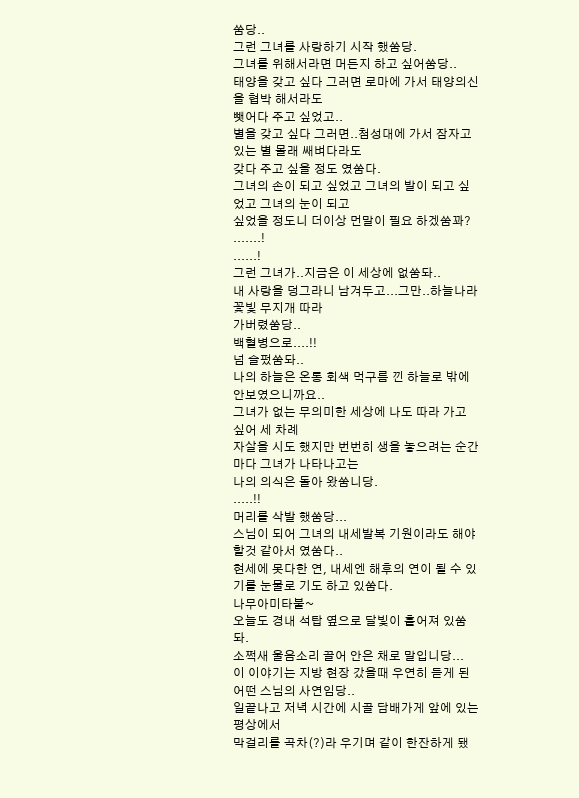쑴당..
그런 그녀를 사랑하기 시작 했쑴당.
그녀를 위해서라면 머든지 하고 싶어쑴당..
태양을 갖고 싶다 그러면 로마에 가서 태양의신을 협박 해서라도
뺏어다 주고 싶었고..
별을 갖고 싶다 그러면..첨성대에 가서 잠자고 있는 별 몰래 쌔벼다라도
갖다 주고 싶을 정도 였쑴다.
그녀의 손이 되고 싶었고 그녀의 발이 되고 싶었고 그녀의 눈이 되고
싶었을 정도니 더이상 먼말이 필요 하겠쑴꽈?
.......!
......!
그런 그녀가..지금은 이 세상에 없쑴돠..
내 사랑을 덩그라니 남겨두고...그만..하늘나라 꽃빛 무지개 따라
가버렸쑴당..
백혈병으로....!!
넘 슬펐쑴돠..
나의 하늘은 온통 회색 먹구름 낀 하늘로 밖에 안보였으니까요..
그녀가 없는 무의미한 세상에 나도 따라 가고 싶어 세 차례
자살을 시도 했지만 번번히 생을 놓으려는 순간 마다 그녀가 나타나고는
나의 의식은 돌아 왔쑴니당.
.....!!
머리를 삭발 했쑴당...
스님이 되어 그녀의 내세발복 기원이라도 해야 할것 같아서 였쑴다..
현세에 못다한 연, 내세엔 해후의 연이 될 수 있기를 눈물로 기도 하고 있쑴다.
나무아미타불~
오늘도 경내 석탑 옆으로 달빛이 흩어져 있쑴돠.
소쩍새 울음소리 끌어 안은 채로 말입니당...
이 이야기는 지방 현장 갔을때 우연히 듣게 된 어떤 스님의 사연임당..
일끝나고 저녁 시간에 시골 담배가게 앞에 있는 평상에서
막걸리를 곡차(?)라 우기며 같이 한잔하게 됐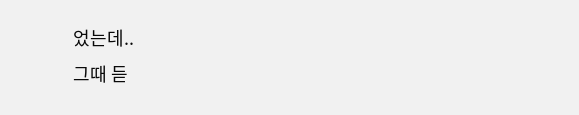었는데..
그때 듣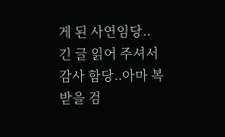게 된 사연임당..
긴 글 읽어 주셔서 감사 함당..아마 복 받을 검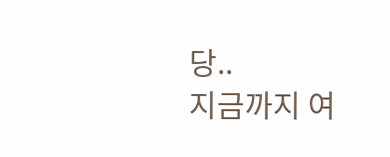당..
지금까지 여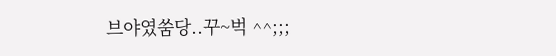브야였쑴당..꾸~벅 ^^;;;